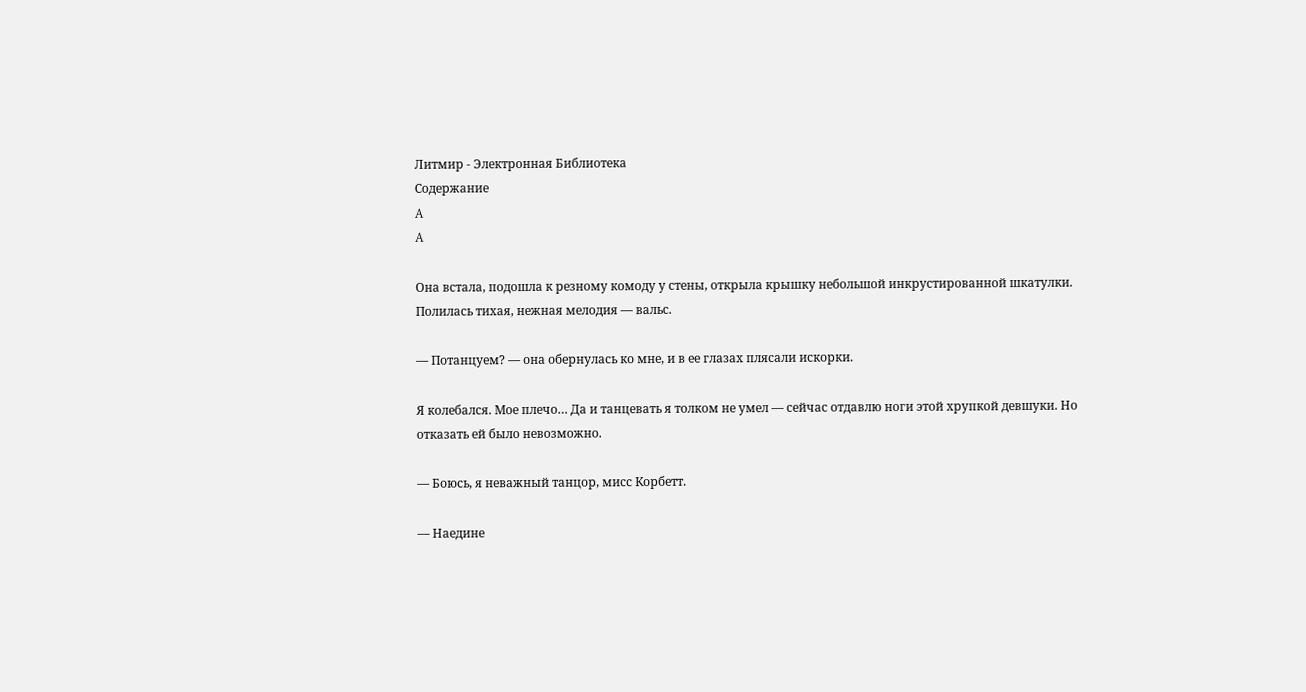Литмир - Электронная Библиотека
Содержание
A
A

Она встала, подошла к резному комоду у стены, открыла крышку небольшой инкрустированной шкатулки. Полилась тихая, нежная мелодия — вальс.

— Потанцуем? — она обернулась ко мне, и в ее глазах плясали искорки.

Я колебался. Мое плечо… Да и танцевать я толком не умел — сейчас отдавлю ноги этой хрупкой девшуки. Но отказать ей было невозможно.

— Боюсь, я неважный танцор, мисс Корбетт.

— Наедине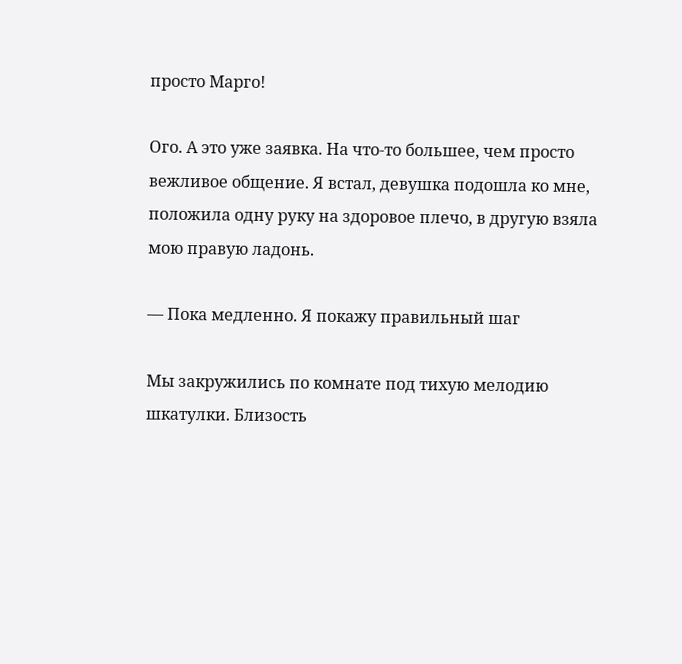просто Марго!

Ого. А это уже заявка. На что-то большее, чем просто вежливое общение. Я встал, девушка подошла ко мне, положила одну руку на здоровое плечо, в другую взяла мою правую ладонь.

— Пока медленно. Я покажу правильный шаг

Мы закружились по комнате под тихую мелодию шкатулки. Близость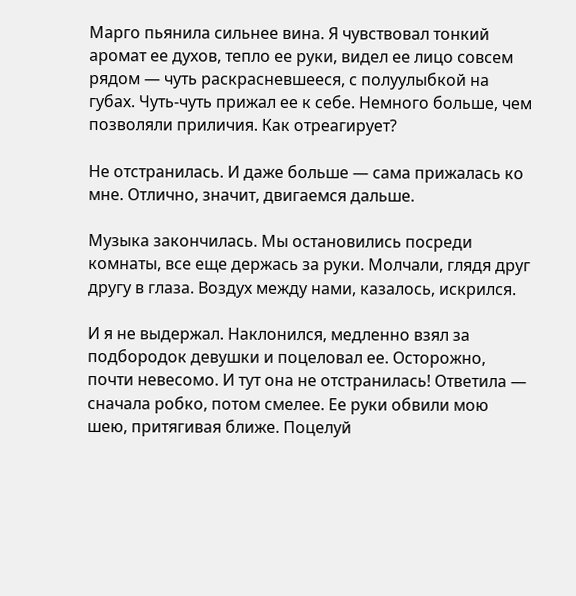Марго пьянила сильнее вина. Я чувствовал тонкий аромат ее духов, тепло ее руки, видел ее лицо совсем рядом — чуть раскрасневшееся, с полуулыбкой на губах. Чуть-чуть прижал ее к себе. Немного больше, чем позволяли приличия. Как отреагирует?

Не отстранилась. И даже больше — сама прижалась ко мне. Отлично, значит, двигаемся дальше.

Музыка закончилась. Мы остановились посреди комнаты, все еще держась за руки. Молчали, глядя друг другу в глаза. Воздух между нами, казалось, искрился.

И я не выдержал. Наклонился, медленно взял за подбородок девушки и поцеловал ее. Осторожно, почти невесомо. И тут она не отстранилась! Ответила — сначала робко, потом смелее. Ее руки обвили мою шею, притягивая ближе. Поцелуй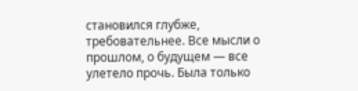становился глубже, требовательнее. Все мысли о прошлом, о будущем — все улетело прочь. Была только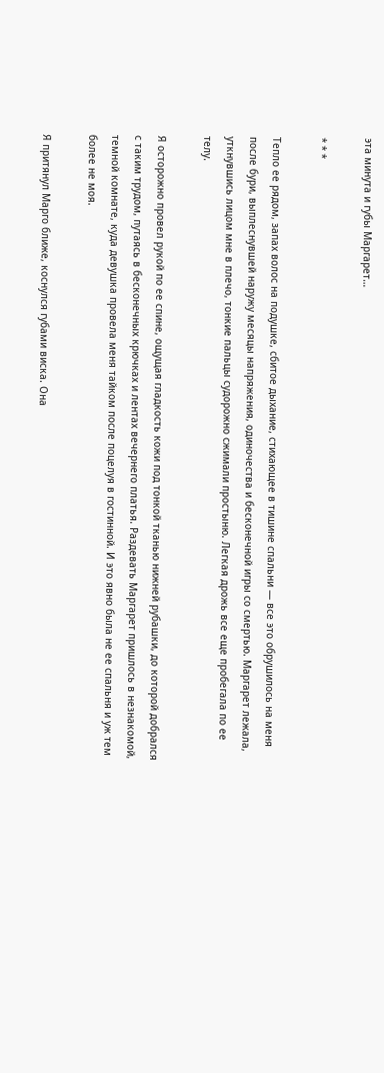эта минута и губы Маргарет…

* * *

Тепло ее рядом, запах волос на подушке, сбитое дыхание, стихающее в тишине спальни — все это обрушилось на меня после бури, выплеснувшей наружу месяцы напряжения, одиночества и бесконечной игры со смертью. Маргарет лежала, уткнувшись лицом мне в плечо, тонкие пальцы судорожно сжимали простыню. Легкая дрожь все еще пробегала по ее телу.

Я осторожно провел рукой по ее спине, ощущая гладкость кожи под тонкой тканью нижней рубашки, до которой добрался с таким трудом, путаясь в бесконечных крючках и лентах вечернего платья. Раздевать Маргарет пришлось в незнакомой, темной комнате, куда девушка провела меня тайком после поцелуя в гостинной. И это явно была не ее спальня и уж тем более не моя.

Я притянул Марго ближе, коснулся губами виска. Она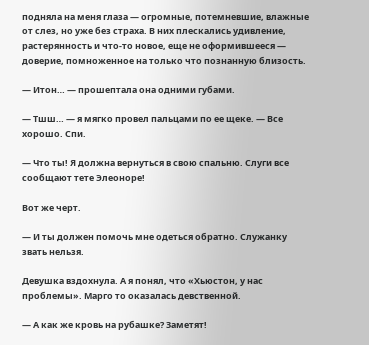подняла на меня глаза — огромные, потемневшие, влажные от слез, но уже без страха. В них плескались удивление, растерянность и что-то новое, еще не оформившееся — доверие, помноженное на только что познанную близость.

— Итон… — прошептала она одними губами.

— Тшш… — я мягко провел пальцами по ее щеке. — Все хорошо. Спи.

— Что ты! Я должна вернуться в свою спальню. Слуги все сообщают тете Элеоноре!

Вот же черт.

— И ты должен помочь мне одеться обратно. Служанку звать нельзя.

Девушка вздохнула. А я понял, что «Хьюстон, у нас проблемы». Марго то оказалась девственной.

— А как же кровь на рубашке? Заметят!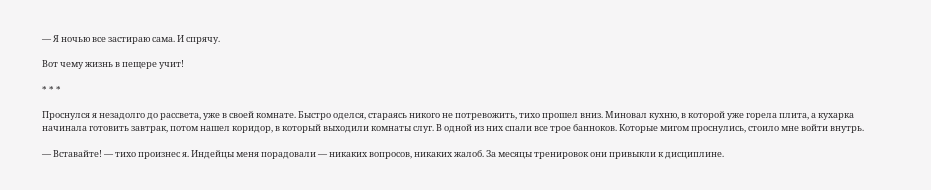— Я ночью все застираю сама. И спрячу.

Вот чему жизнь в пещере учит!

* * *

Проснулся я незадолго до рассвета, уже в своей комнате. Быстро оделся, стараясь никого не потревожить, тихо прошел вниз. Миновал кухню, в которой уже горела плита, а кухарка начинала готовить завтрак, потом нашел коридор, в который выходили комнаты слуг. В одной из них спали все трое банноков. Которые мигом проснулись, стоило мне войти внутрь.

— Вставайте! — тихо произнес я. Индейцы меня порадовали — никаких вопросов, никаких жалоб. За месяцы тренировок они привыкли к дисциплине.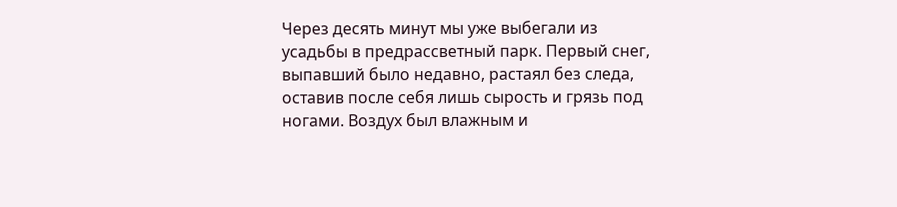Через десять минут мы уже выбегали из усадьбы в предрассветный парк. Первый снег, выпавший было недавно, растаял без следа, оставив после себя лишь сырость и грязь под ногами. Воздух был влажным и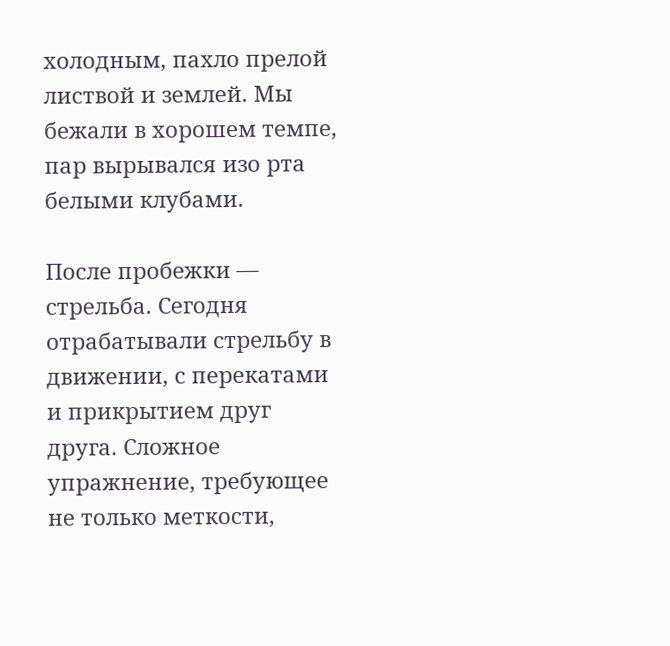холодным, пахло прелой листвой и землей. Мы бежали в хорошем темпе, пар вырывался изо рта белыми клубами.

После пробежки — стрельба. Сегодня отрабатывали стрельбу в движении, с перекатами и прикрытием друг друга. Сложное упражнение, требующее не только меткости,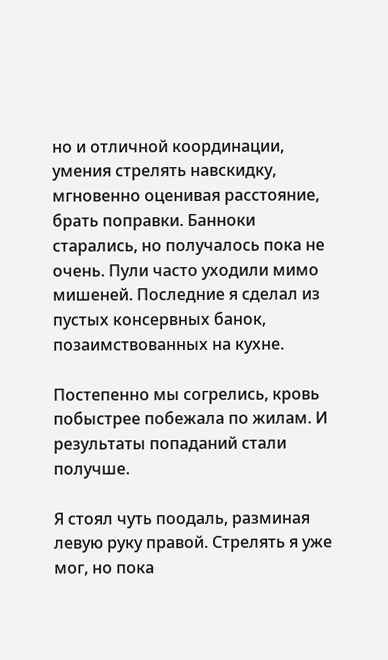но и отличной координации, умения стрелять навскидку, мгновенно оценивая расстояние, брать поправки. Банноки старались, но получалось пока не очень. Пули часто уходили мимо мишеней. Последние я сделал из пустых консервных банок, позаимствованных на кухне.

Постепенно мы согрелись, кровь побыстрее побежала по жилам. И результаты попаданий стали получше.

Я стоял чуть поодаль, разминая левую руку правой. Стрелять я уже мог, но пока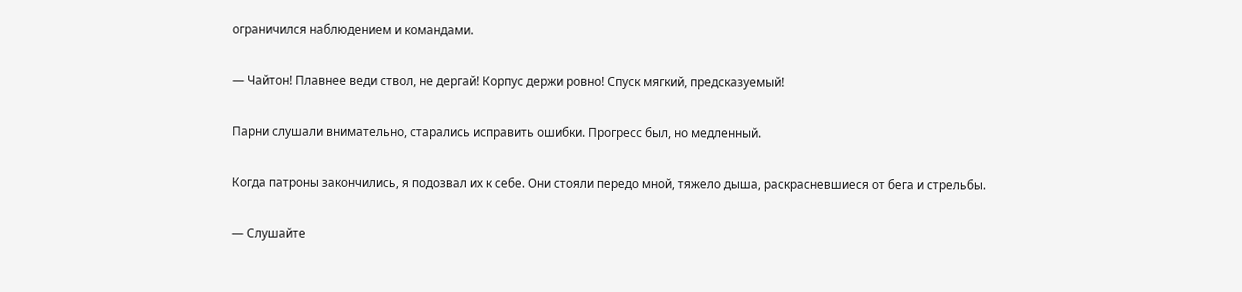ограничился наблюдением и командами.

— Чайтон! Плавнее веди ствол, не дергай! Корпус держи ровно! Спуск мягкий, предсказуемый!

Парни слушали внимательно, старались исправить ошибки. Прогресс был, но медленный.

Когда патроны закончились, я подозвал их к себе. Они стояли передо мной, тяжело дыша, раскрасневшиеся от бега и стрельбы.

— Слушайте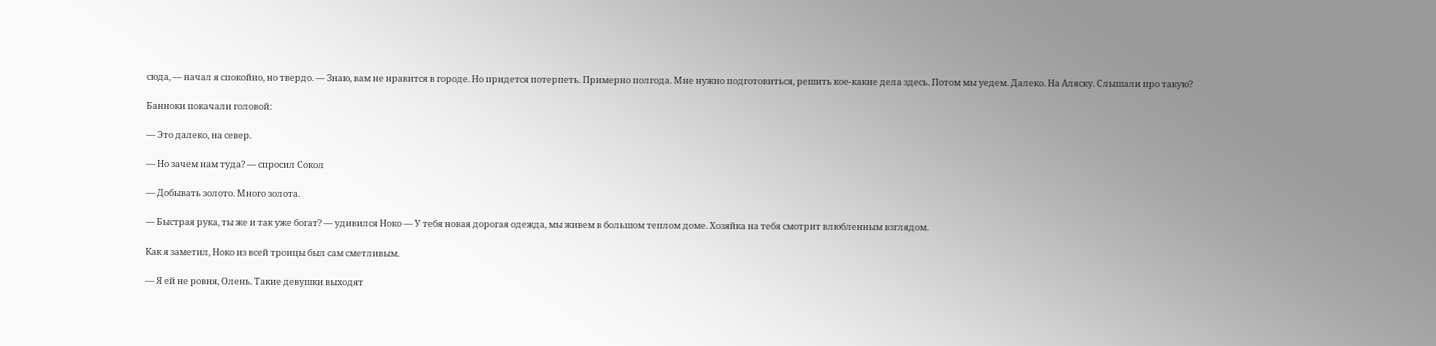сюда, — начал я спокойно, но твердо. — Знаю, вам не нравится в городе. Но придется потерпеть. Примерно полгода. Мне нужно подготовиться, решить кое-какие дела здесь. Потом мы уедем. Далеко. На Аляску. Слышали про такую?

Банноки покачали головой:

— Это далеко, на север.

— Но зачем нам туда? — спросил Сокол

— Добывать золото. Много золота.

— Быстрая рука, ты же и так уже богат? — удивился Ноко — У тебя новая дорогая одежда, мы живем в большом теплом доме. Хозяйка на тебя смотрит влюбленным взглядом.

Как я заметил, Ноко из всей троицы был сам сметливым.

— Я ей не ровня, Олень. Такие девушки выходят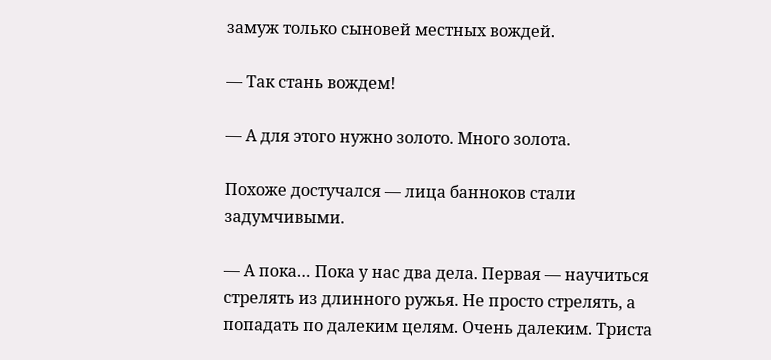замуж только сыновей местных вождей.

— Так стань вождем!

— А для этого нужно золото. Много золота.

Похоже достучался — лица банноков стали задумчивыми.

— А пока… Пока у нас два дела. Первая — научиться стрелять из длинного ружья. Не просто стрелять, а попадать по далеким целям. Очень далеким. Триста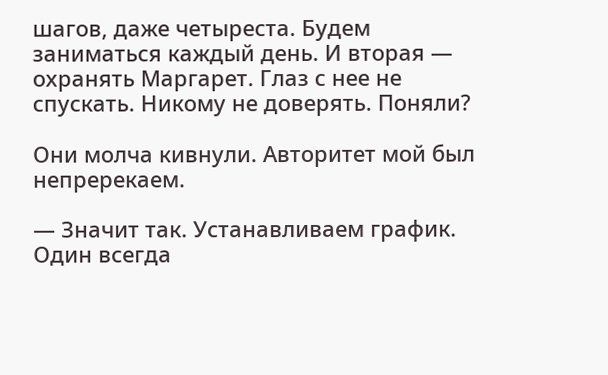шагов, даже четыреста. Будем заниматься каждый день. И вторая — охранять Маргарет. Глаз с нее не спускать. Никому не доверять. Поняли?

Они молча кивнули. Авторитет мой был непререкаем.

— Значит так. Устанавливаем график. Один всегда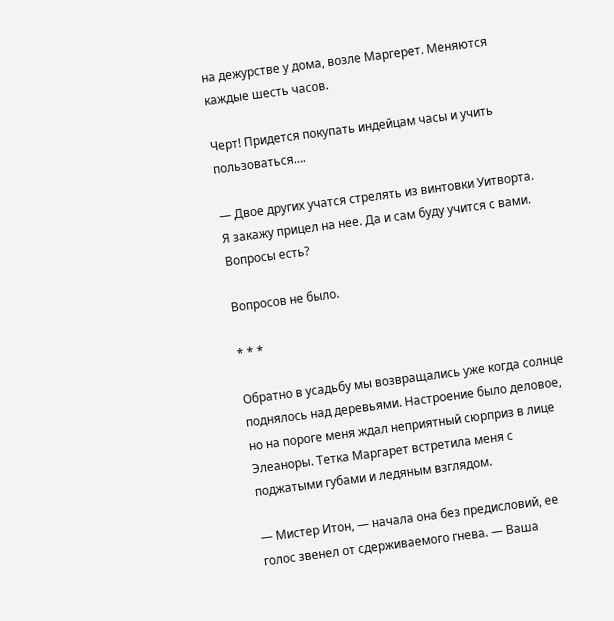на дежурстве у дома, возле Маргерет. Меняются каждые шесть часов.

Черт! Придется покупать индейцам часы и учить пользоваться….

— Двое других учатся стрелять из винтовки Уитворта. Я закажу прицел на нее. Да и сам буду учится с вами. Вопросы есть?

Вопросов не было.

* * *

Обратно в усадьбу мы возвращались уже когда солнце поднялось над деревьями. Настроение было деловое, но на пороге меня ждал неприятный сюрприз в лице Элеаноры. Тетка Маргарет встретила меня с поджатыми губами и ледяным взглядом.

— Мистер Итон, — начала она без предисловий, ее голос звенел от сдерживаемого гнева. — Ваша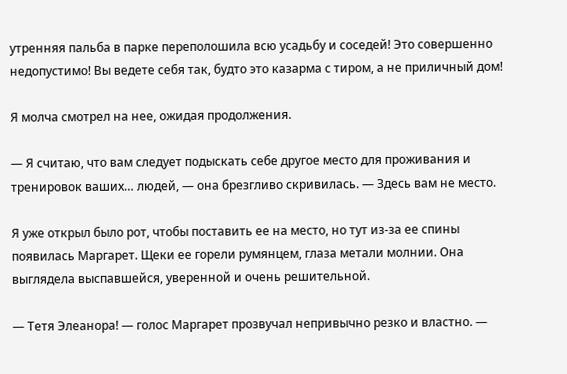утренняя пальба в парке переполошила всю усадьбу и соседей! Это совершенно недопустимо! Вы ведете себя так, будто это казарма с тиром, а не приличный дом!

Я молча смотрел на нее, ожидая продолжения.

— Я считаю, что вам следует подыскать себе другое место для проживания и тренировок ваших… людей, — она брезгливо скривилась. — Здесь вам не место.

Я уже открыл было рот, чтобы поставить ее на место, но тут из-за ее спины появилась Маргарет. Щеки ее горели румянцем, глаза метали молнии. Она выглядела выспавшейся, уверенной и очень решительной.

— Тетя Элеанора! — голос Маргарет прозвучал непривычно резко и властно. —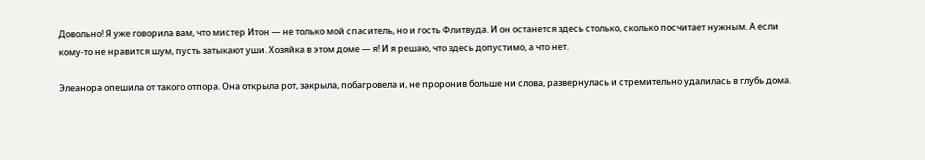Довольно! Я уже говорила вам, что мистер Итон — не только мой спаситель, но и гость Флитвуда. И он останется здесь столько, сколько посчитает нужным. А если кому-то не нравится шум, пусть затыкают уши. Хозяйка в этом доме — я! И я решаю, что здесь допустимо, а что нет.

Элеанора опешила от такого отпора. Она открыла рот, закрыла, побагровела и, не проронив больше ни слова, развернулась и стремительно удалилась в глубь дома.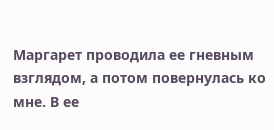Маргарет проводила ее гневным взглядом, а потом повернулась ко мне. В ее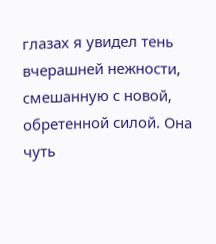глазах я увидел тень вчерашней нежности, смешанную с новой, обретенной силой. Она чуть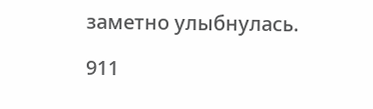заметно улыбнулась.

911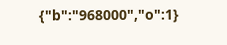{"b":"968000","o":1}